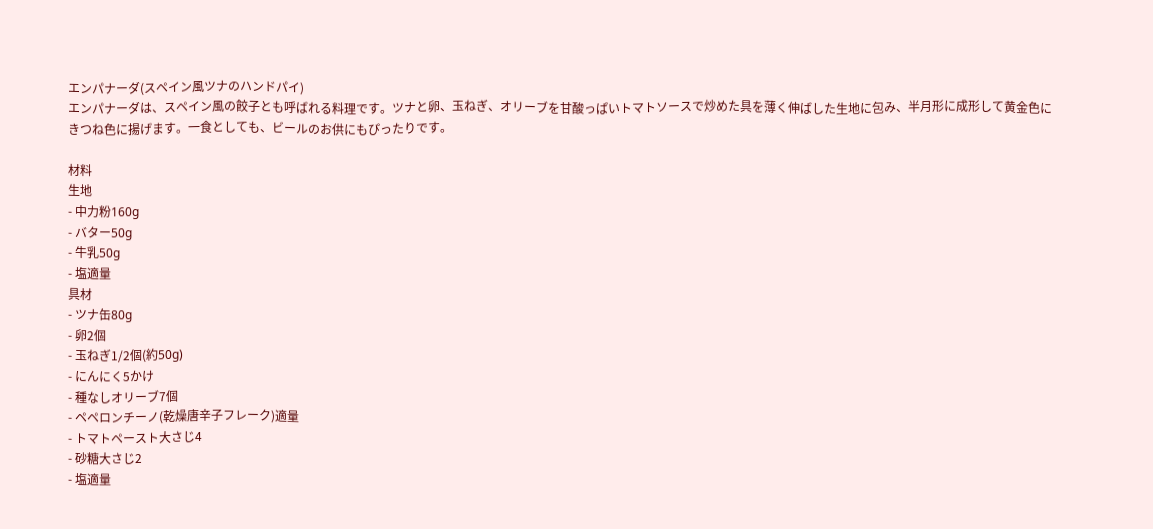エンパナーダ(スペイン風ツナのハンドパイ)
エンパナーダは、スペイン風の餃子とも呼ばれる料理です。ツナと卵、玉ねぎ、オリーブを甘酸っぱいトマトソースで炒めた具を薄く伸ばした生地に包み、半月形に成形して黄金色にきつね色に揚げます。一食としても、ビールのお供にもぴったりです。

材料
生地
- 中力粉160g
- バター50g
- 牛乳50g
- 塩適量
具材
- ツナ缶80g
- 卵2個
- 玉ねぎ1/2個(約50g)
- にんにく5かけ
- 種なしオリーブ7個
- ペペロンチーノ(乾燥唐辛子フレーク)適量
- トマトペースト大さじ4
- 砂糖大さじ2
- 塩適量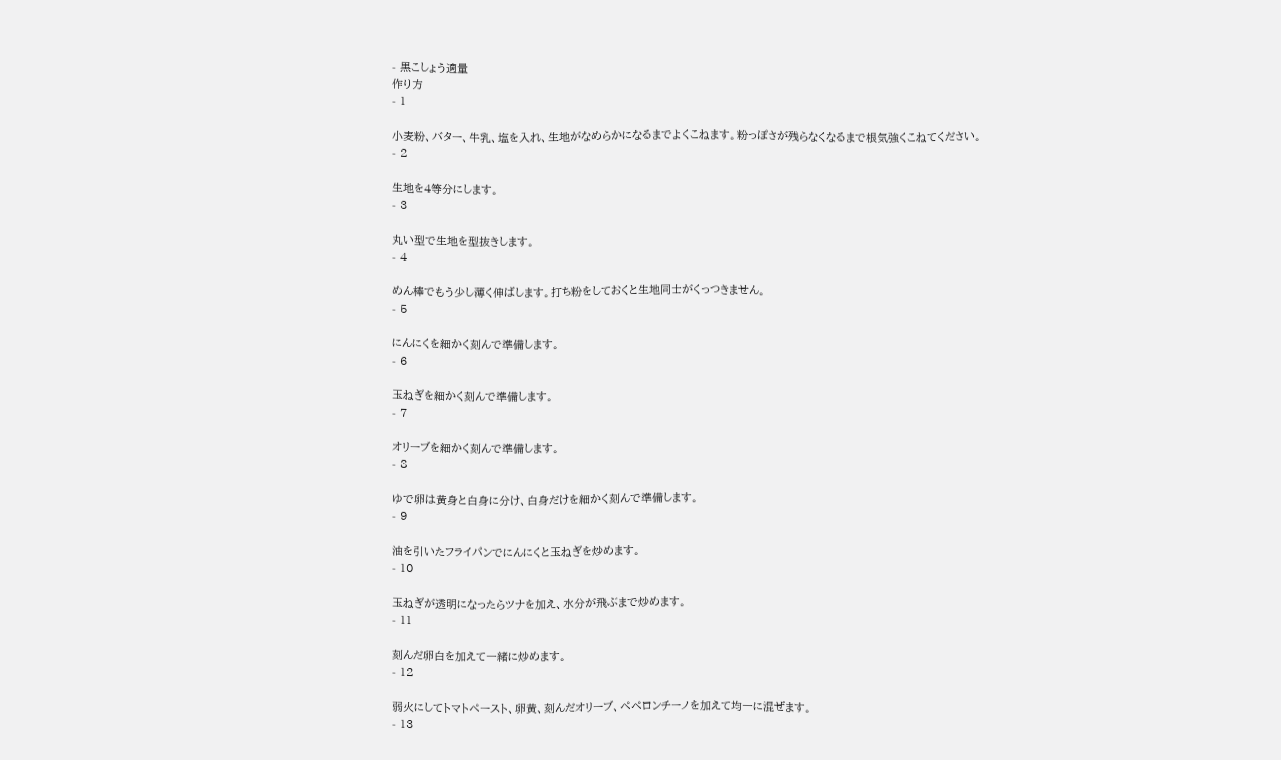- 黒こしょう適量
作り方
- 1

小麦粉、バター、牛乳、塩を入れ、生地がなめらかになるまでよくこねます。粉っぽさが残らなくなるまで根気強くこねてください。
- 2

生地を4等分にします。
- 3

丸い型で生地を型抜きします。
- 4

めん棒でもう少し薄く伸ばします。打ち粉をしておくと生地同士がくっつきません。
- 5

にんにくを細かく刻んで準備します。
- 6

玉ねぎを細かく刻んで準備します。
- 7

オリーブを細かく刻んで準備します。
- 8

ゆで卵は黄身と白身に分け、白身だけを細かく刻んで準備します。
- 9

油を引いたフライパンでにんにくと玉ねぎを炒めます。
- 10

玉ねぎが透明になったらツナを加え、水分が飛ぶまで炒めます。
- 11

刻んだ卵白を加えて一緒に炒めます。
- 12

弱火にしてトマトペースト、卵黄、刻んだオリーブ、ペペロンチーノを加えて均一に混ぜます。
- 13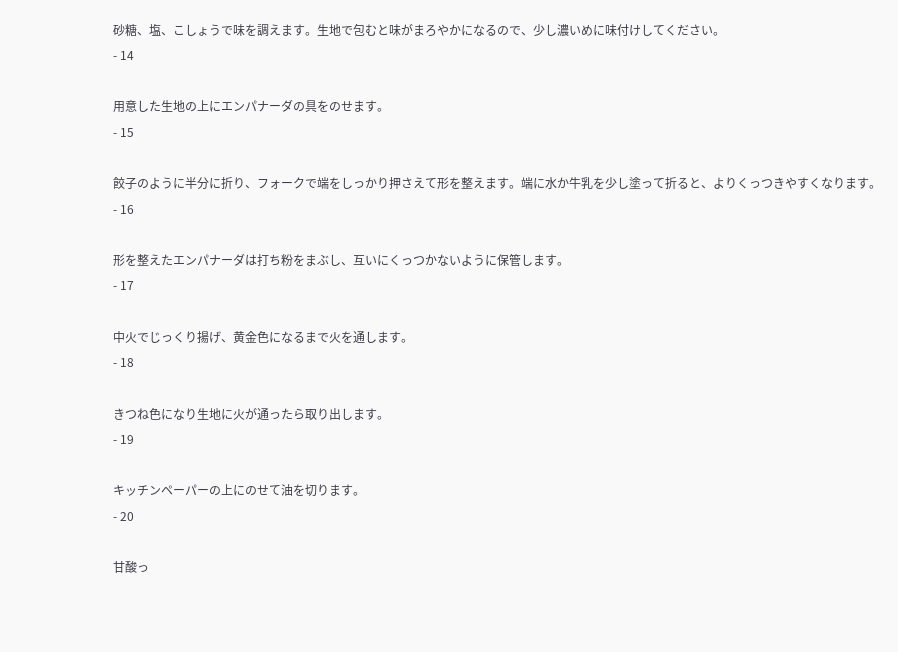砂糖、塩、こしょうで味を調えます。生地で包むと味がまろやかになるので、少し濃いめに味付けしてください。
- 14

用意した生地の上にエンパナーダの具をのせます。
- 15

餃子のように半分に折り、フォークで端をしっかり押さえて形を整えます。端に水か牛乳を少し塗って折ると、よりくっつきやすくなります。
- 16

形を整えたエンパナーダは打ち粉をまぶし、互いにくっつかないように保管します。
- 17

中火でじっくり揚げ、黄金色になるまで火を通します。
- 18

きつね色になり生地に火が通ったら取り出します。
- 19

キッチンペーパーの上にのせて油を切ります。
- 20

甘酸っ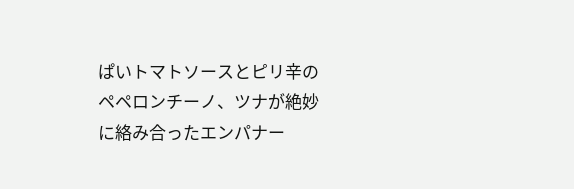ぱいトマトソースとピリ辛のペペロンチーノ、ツナが絶妙に絡み合ったエンパナー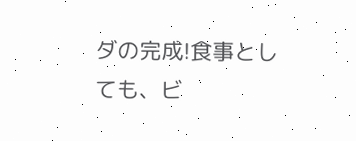ダの完成!食事としても、ビ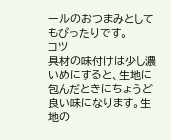ールのおつまみとしてもぴったりです。
コツ
具材の味付けは少し濃いめにすると、生地に包んだときにちょうど良い味になります。生地の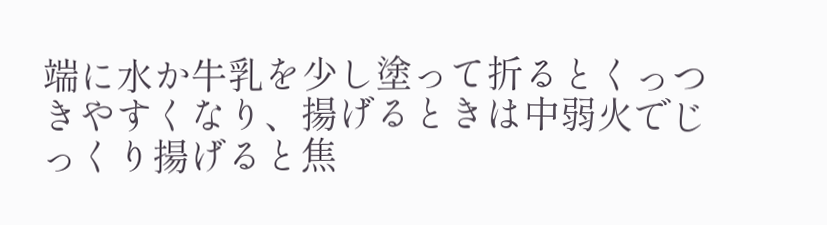端に水か牛乳を少し塗って折るとくっつきやすくなり、揚げるときは中弱火でじっくり揚げると焦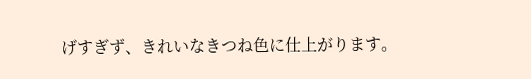げすぎず、きれいなきつね色に仕上がります。